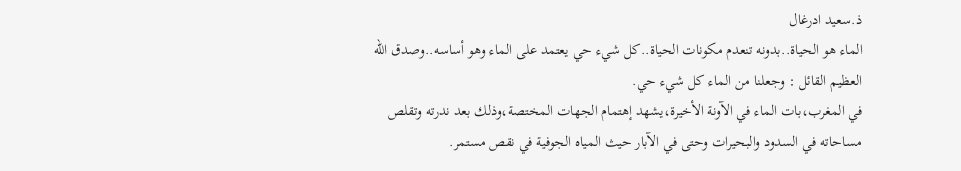ذ.سعيد ادرغال
الماء هو الحياة..بدونه تنعدم مكونات الحياة..كل شيء حي يعتمد على الماء وهو أساسه..وصدق الله العظيم القائل : وجعلنا من الماء كل شيء حي.
في المغرب،بات الماء في الآونة الأخيرة،يشهد إهتمام الجهات المختصة،وذلك بعد ندرته وتقلص مساحاته في السدود والبحيرات وحتى في الآبار حيث المياه الجوفية في نقص مستمر.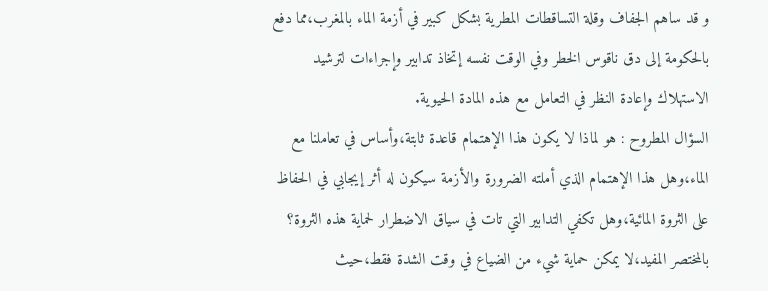و قد ساهم الجفاف وقلة التساقطات المطرية بشكل كبير في أزمة الماء بالمغرب،مما دفع بالحكومة إلى دق ناقوس الخطر وفي الوقت نفسه إتخاذ تدابير وإجراءات لترشيد الاستهلاك وإعادة النظر في التعامل مع هذه المادة الحيوية.
السؤال المطروح : هو لماذا لا يكون هذا الإهتمام قاعدة ثابتة،وأساس في تعاملنا مع الماء،وهل هذا الإهتمام الذي أملته الضرورة والأزمة سيكون له أثر إيجابي في الحفاظ على الثروة المائية،وهل تكفي التدابير التي تات في سياق الاضطرار لحماية هذه الثروة؟
بالمختصر المفيد،لا يمكن حماية شيء من الضياع في وقت الشدة فقط،حيث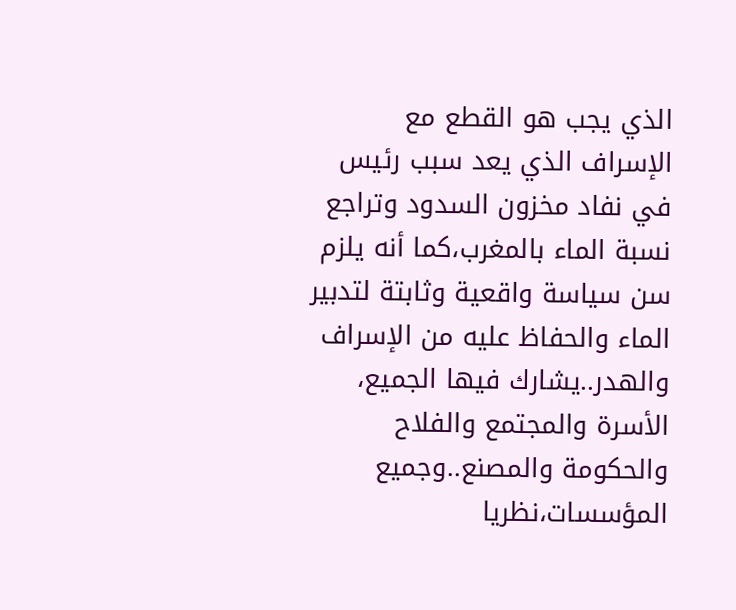الذي يجب هو القطع مع الإسراف الذي يعد سبب رئيس في نفاد مخزون السدود وتراجع نسبة الماء بالمغرب،كما أنه يلزم سن سياسة واقعية وثابتة لتدبير الماء والحفاظ عليه من الإسراف والهدر..يشارك فيها الجميع، الأسرة والمجتمع والفلاح والحكومة والمصنع..وجميع المؤسسات،نظريا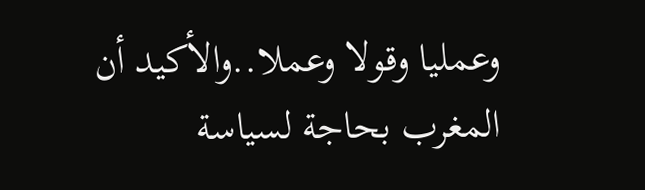وعمليا وقولا وعملا..والأكيد أن المغرب بحاجة لسياسة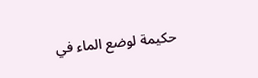حكيمة لوضع الماء في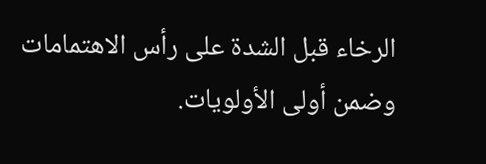الرخاء قبل الشدة على رأس الاهتمامات وضمن أولى الأولويات.